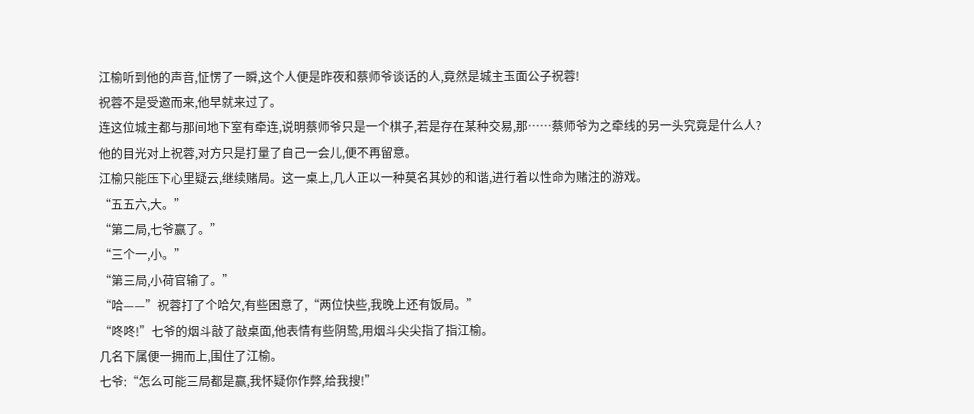江榆听到他的声音,怔愣了一瞬,这个人便是昨夜和蔡师爷谈话的人,竟然是城主玉面公子祝蓉!
祝蓉不是受邀而来,他早就来过了。
连这位城主都与那间地下室有牵连,说明蔡师爷只是一个棋子,若是存在某种交易,那……蔡师爷为之牵线的另一头究竟是什么人?
他的目光对上祝蓉,对方只是打量了自己一会儿,便不再留意。
江榆只能压下心里疑云,继续赌局。这一桌上,几人正以一种莫名其妙的和谐,进行着以性命为赌注的游戏。
“五五六,大。”
“第二局,七爷赢了。”
“三个一,小。”
“第三局,小荷官输了。”
“哈——”祝蓉打了个哈欠,有些困意了,“两位快些,我晚上还有饭局。”
“咚咚!”七爷的烟斗敲了敲桌面,他表情有些阴鸷,用烟斗尖尖指了指江榆。
几名下属便一拥而上,围住了江榆。
七爷:“怎么可能三局都是赢,我怀疑你作弊,给我搜!”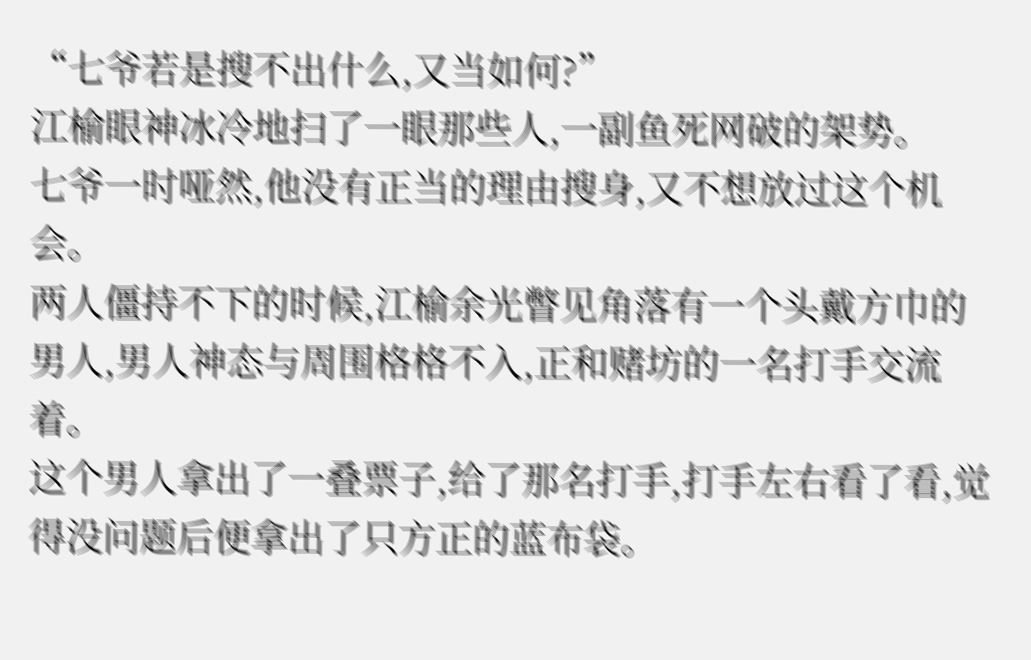“七爷若是搜不出什么,又当如何?”
江榆眼神冰冷地扫了一眼那些人,一副鱼死网破的架势。
七爷一时哑然,他没有正当的理由搜身,又不想放过这个机会。
两人僵持不下的时候,江榆余光瞥见角落有一个头戴方巾的男人,男人神态与周围格格不入,正和赌坊的一名打手交流着。
这个男人拿出了一叠票子,给了那名打手,打手左右看了看,觉得没问题后便拿出了只方正的蓝布袋。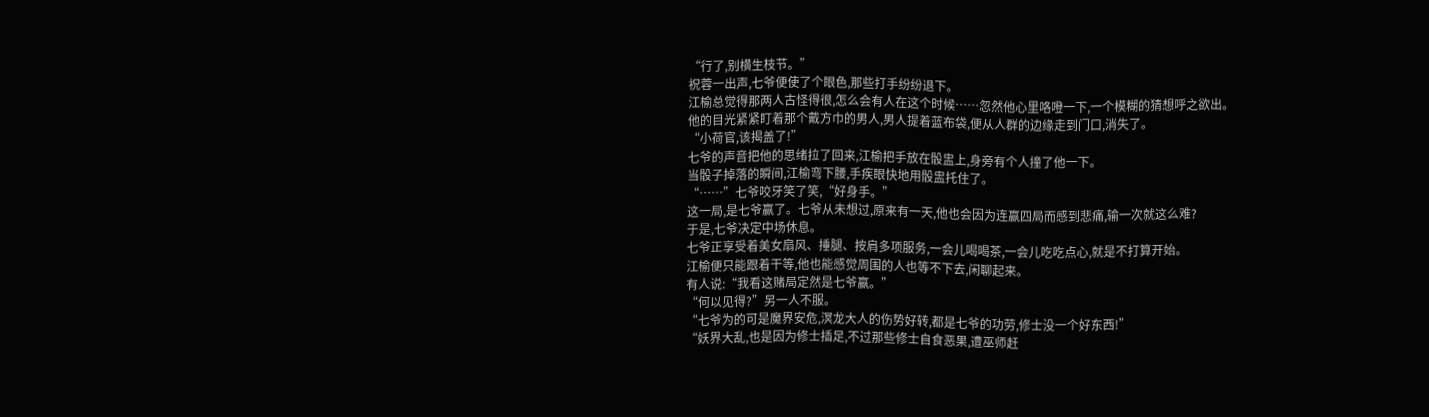“行了,别横生枝节。”
祝蓉一出声,七爷便使了个眼色,那些打手纷纷退下。
江榆总觉得那两人古怪得很,怎么会有人在这个时候……忽然他心里咯噔一下,一个模糊的猜想呼之欲出。
他的目光紧紧盯着那个戴方巾的男人,男人提着蓝布袋,便从人群的边缘走到门口,消失了。
“小荷官,该揭盖了!”
七爷的声音把他的思绪拉了回来,江榆把手放在骰盅上,身旁有个人撞了他一下。
当骰子掉落的瞬间,江榆弯下腰,手疾眼快地用骰盅托住了。
“……”七爷咬牙笑了笑,“好身手。”
这一局,是七爷赢了。七爷从未想过,原来有一天,他也会因为连赢四局而感到悲痛,输一次就这么难?
于是,七爷决定中场休息。
七爷正享受着美女扇风、捶腿、按肩多项服务,一会儿喝喝茶,一会儿吃吃点心,就是不打算开始。
江榆便只能跟着干等,他也能感觉周围的人也等不下去,闲聊起来。
有人说:“我看这赌局定然是七爷赢。”
“何以见得?”另一人不服。
“七爷为的可是魔界安危,溟龙大人的伤势好转,都是七爷的功劳,修士没一个好东西!”
“妖界大乱,也是因为修士插足,不过那些修士自食恶果,遭巫师赶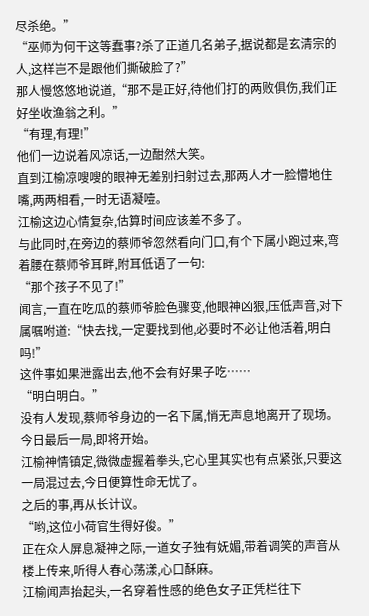尽杀绝。”
“巫师为何干这等蠢事?杀了正道几名弟子,据说都是玄清宗的人,这样岂不是跟他们撕破脸了?”
那人慢悠悠地说道,“那不是正好,待他们打的两败俱伤,我们正好坐收渔翁之利。”
“有理,有理!”
他们一边说着风凉话,一边酣然大笑。
直到江榆凉嗖嗖的眼神无差别扫射过去,那两人才一脸懵地住嘴,两两相看,一时无语凝噎。
江榆这边心情复杂,估算时间应该差不多了。
与此同时,在旁边的蔡师爷忽然看向门口,有个下属小跑过来,弯着腰在蔡师爷耳畔,附耳低语了一句:
“那个孩子不见了!”
闻言,一直在吃瓜的蔡师爷脸色骤变,他眼神凶狠,压低声音,对下属嘱咐道:“快去找,一定要找到他,必要时不必让他活着,明白吗!”
这件事如果泄露出去,他不会有好果子吃……
“明白明白。”
没有人发现,蔡师爷身边的一名下属,悄无声息地离开了现场。
今日最后一局,即将开始。
江榆神情镇定,微微虚握着拳头,它心里其实也有点紧张,只要这一局混过去,今日便算性命无忧了。
之后的事,再从长计议。
“哟,这位小荷官生得好俊。”
正在众人屏息凝神之际,一道女子独有妩媚,带着调笑的声音从楼上传来,听得人春心荡漾,心口酥麻。
江榆闻声抬起头,一名穿着性感的绝色女子正凭栏往下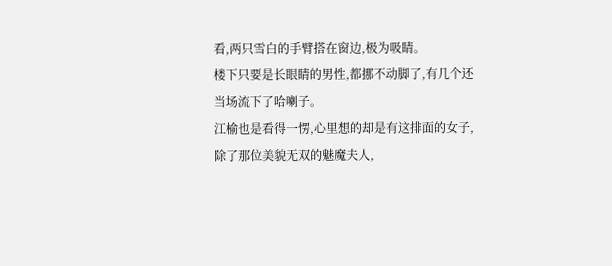看,两只雪白的手臂搭在窗边,极为吸睛。
楼下只要是长眼睛的男性,都挪不动脚了,有几个还当场流下了哈喇子。
江榆也是看得一愣,心里想的却是有这排面的女子,除了那位美貌无双的魅魔夫人,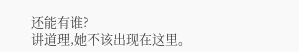还能有谁?
讲道理,她不该出现在这里。